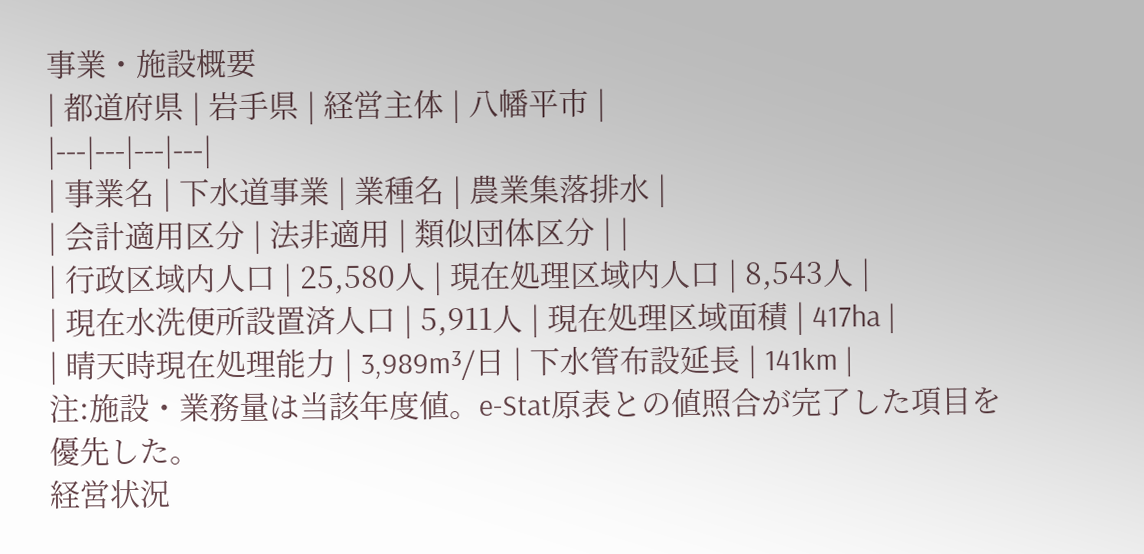事業・施設概要
| 都道府県 | 岩手県 | 経営主体 | 八幡平市 |
|---|---|---|---|
| 事業名 | 下水道事業 | 業種名 | 農業集落排水 |
| 会計適用区分 | 法非適用 | 類似団体区分 | |
| 行政区域内人口 | 25,580人 | 現在処理区域内人口 | 8,543人 |
| 現在水洗便所設置済人口 | 5,911人 | 現在処理区域面積 | 417ha |
| 晴天時現在処理能力 | 3,989m³/日 | 下水管布設延長 | 141km |
注:施設・業務量は当該年度値。e-Stat原表との値照合が完了した項目を優先した。
経営状況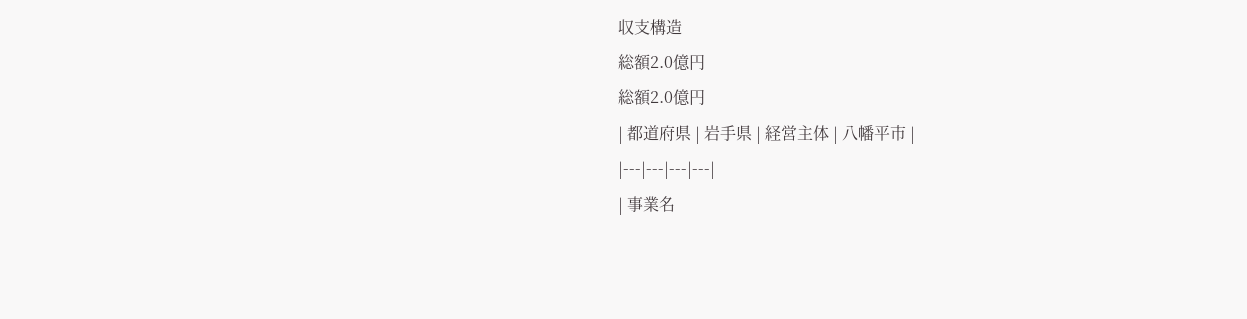収支構造
総額2.0億円
総額2.0億円
| 都道府県 | 岩手県 | 経営主体 | 八幡平市 |
|---|---|---|---|
| 事業名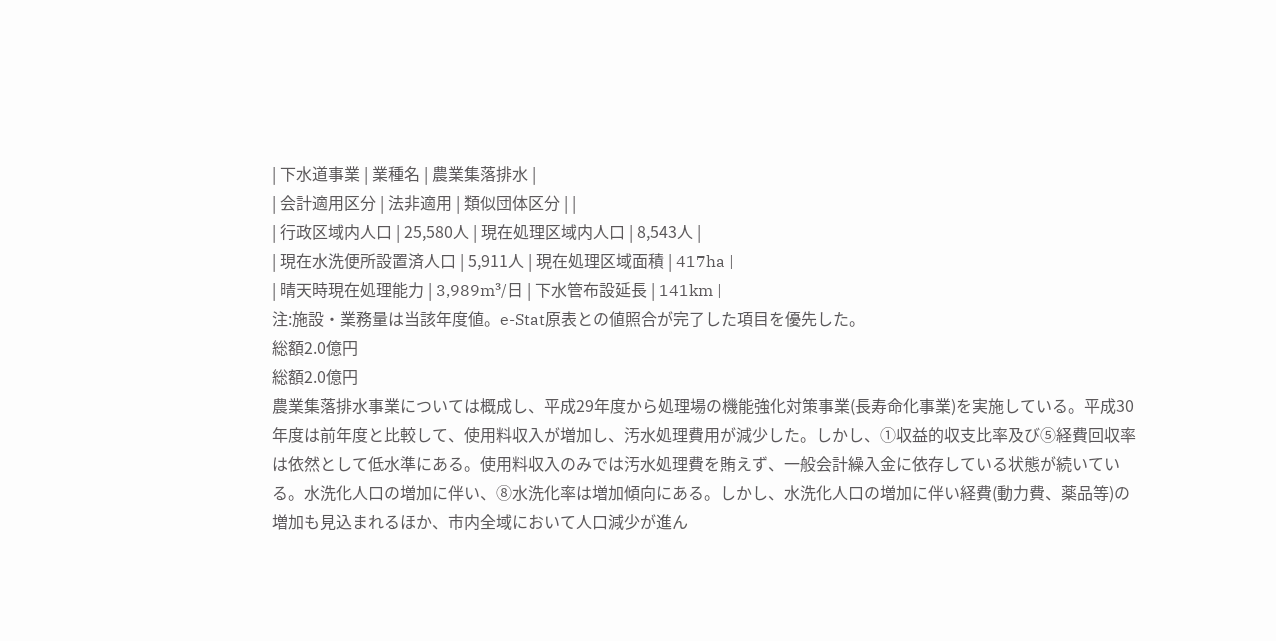| 下水道事業 | 業種名 | 農業集落排水 |
| 会計適用区分 | 法非適用 | 類似団体区分 | |
| 行政区域内人口 | 25,580人 | 現在処理区域内人口 | 8,543人 |
| 現在水洗便所設置済人口 | 5,911人 | 現在処理区域面積 | 417ha |
| 晴天時現在処理能力 | 3,989m³/日 | 下水管布設延長 | 141km |
注:施設・業務量は当該年度値。e-Stat原表との値照合が完了した項目を優先した。
総額2.0億円
総額2.0億円
農業集落排水事業については概成し、平成29年度から処理場の機能強化対策事業(長寿命化事業)を実施している。平成30年度は前年度と比較して、使用料収入が増加し、汚水処理費用が減少した。しかし、①収益的収支比率及び⑤経費回収率は依然として低水準にある。使用料収入のみでは汚水処理費を賄えず、一般会計繰入金に依存している状態が続いている。水洗化人口の増加に伴い、⑧水洗化率は増加傾向にある。しかし、水洗化人口の増加に伴い経費(動力費、薬品等)の増加も見込まれるほか、市内全域において人口減少が進ん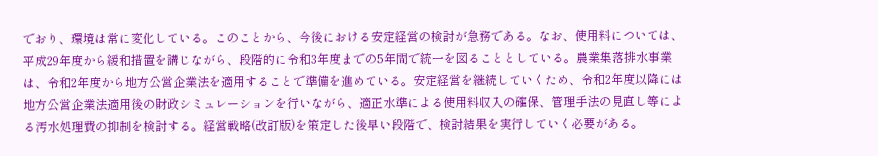でおり、環境は常に変化している。このことから、今後における安定経営の検討が急務である。なお、使用料については、平成29年度から緩和措置を講じながら、段階的に令和3年度までの5年間で統一を図ることとしている。農業集落排水事業は、令和2年度から地方公営企業法を適用することで準備を進めている。安定経営を継続していくため、令和2年度以降には地方公営企業法適用後の財政シミュレーションを行いながら、適正水準による使用料収入の確保、管理手法の見直し等による汚水処理費の抑制を検討する。経営戦略(改訂版)を策定した後早い段階で、検討結果を実行していく必要がある。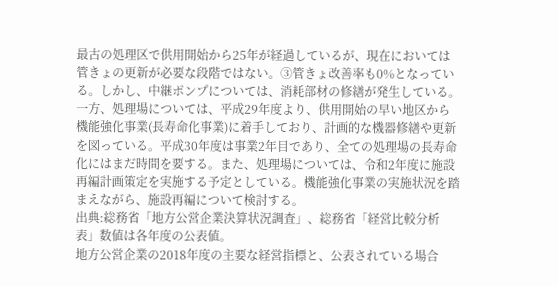最古の処理区で供用開始から25年が経過しているが、現在においては管きょの更新が必要な段階ではない。③管きょ改善率も0%となっている。しかし、中継ポンプについては、消耗部材の修繕が発生している。一方、処理場については、平成29年度より、供用開始の早い地区から機能強化事業(長寿命化事業)に着手しており、計画的な機器修繕や更新を図っている。平成30年度は事業2年目であり、全ての処理場の長寿命化にはまだ時間を要する。また、処理場については、令和2年度に施設再編計画策定を実施する予定としている。機能強化事業の実施状況を踏まえながら、施設再編について検討する。
出典:総務省「地方公営企業決算状況調査」、総務省「経営比較分析表」数値は各年度の公表値。
地方公営企業の2018年度の主要な経営指標と、公表されている場合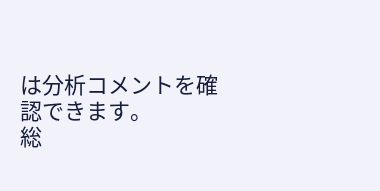は分析コメントを確認できます。
総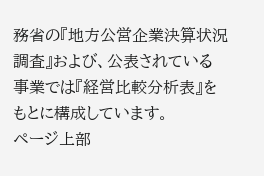務省の『地方公営企業決算状況調査』および、公表されている事業では『経営比較分析表』をもとに構成しています。
ページ上部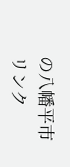の八幡平市リンク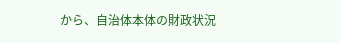から、自治体本体の財政状況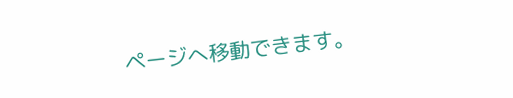ページへ移動できます。